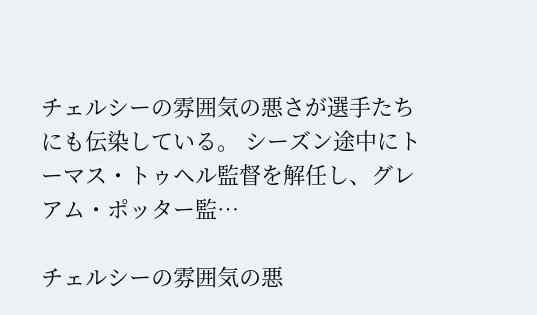チェルシーの雰囲気の悪さが選手たちにも伝染している。 シーズン途中にトーマス・トゥヘル監督を解任し、グレアム・ポッター監…

チェルシーの雰囲気の悪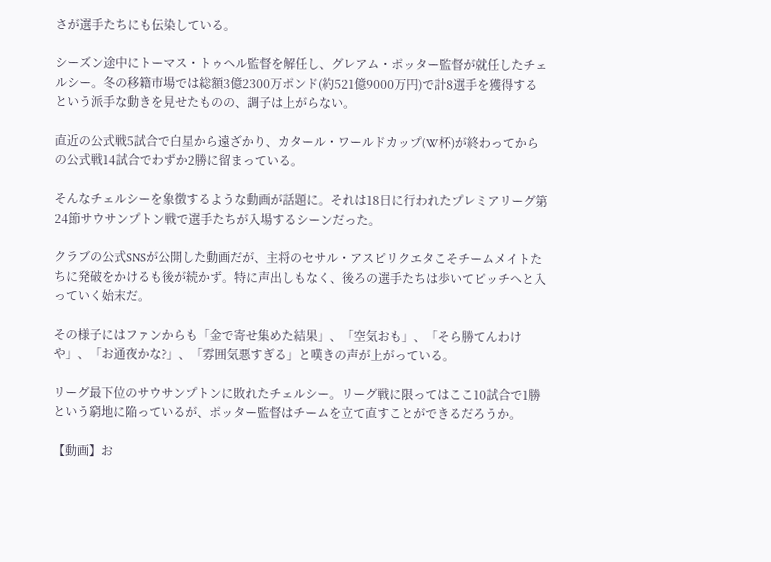さが選手たちにも伝染している。

シーズン途中にトーマス・トゥヘル監督を解任し、グレアム・ポッター監督が就任したチェルシー。冬の移籍市場では総額3億2300万ポンド(約521億9000万円)で計8選手を獲得するという派手な動きを見せたものの、調子は上がらない。

直近の公式戦5試合で白星から遠ざかり、カタール・ワールドカップ(W杯)が終わってからの公式戦14試合でわずか2勝に留まっている。

そんなチェルシーを象徴するような動画が話題に。それは18日に行われたプレミアリーグ第24節サウサンプトン戦で選手たちが入場するシーンだった。

クラブの公式SNSが公開した動画だが、主将のセサル・アスピリクエタこそチームメイトたちに発破をかけるも後が続かず。特に声出しもなく、後ろの選手たちは歩いてピッチへと入っていく始末だ。

その様子にはファンからも「金で寄せ集めた結果」、「空気おも」、「そら勝てんわけや」、「お通夜かな?」、「雰囲気悪すぎる」と嘆きの声が上がっている。

リーグ最下位のサウサンプトンに敗れたチェルシー。リーグ戦に限ってはここ10試合で1勝という窮地に陥っているが、ポッター監督はチームを立て直すことができるだろうか。

【動画】お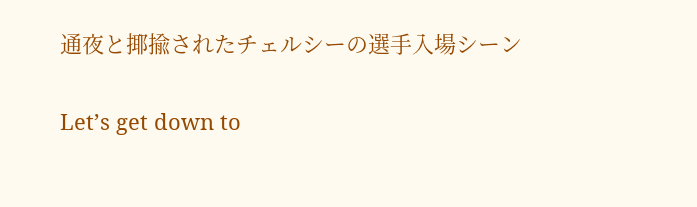通夜と揶揄されたチェルシーの選手入場シーン

Let’s get down to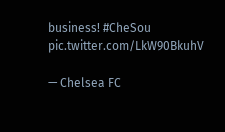business! #CheSou pic.twitter.com/LkW90BkuhV

— Chelsea FC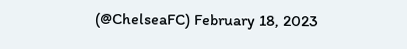(@ChelseaFC) February 18, 2023